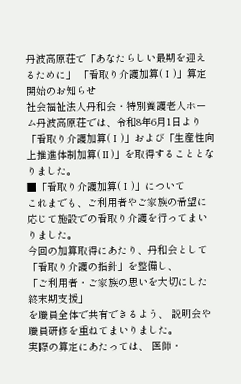丹波高原荘で「あなたらしい最期を迎えるために」 「看取り介護加算(Ⅰ)」算定開始のお知らせ
社会福祉法人丹和会・特別養護老人ホーム丹波高原荘では、令和8年6月1日より
「看取り介護加算(Ⅰ)」および「生産性向上推進体制加算(Ⅱ)」を取得することとなりました。
■「看取り介護加算(Ⅰ)」について
これまでも、ご利用者やご家族の希望に応じて施設での看取り介護を行ってまいりました。
今回の加算取得にあたり、丹和会として「看取り介護の指針」を整備し、
「ご利用者・ご家族の思いを大切にした終末期支援」
を職員全体で共有できるよう、 説明会や職員研修を重ねてまいりました。
実際の算定にあたっては、 医師・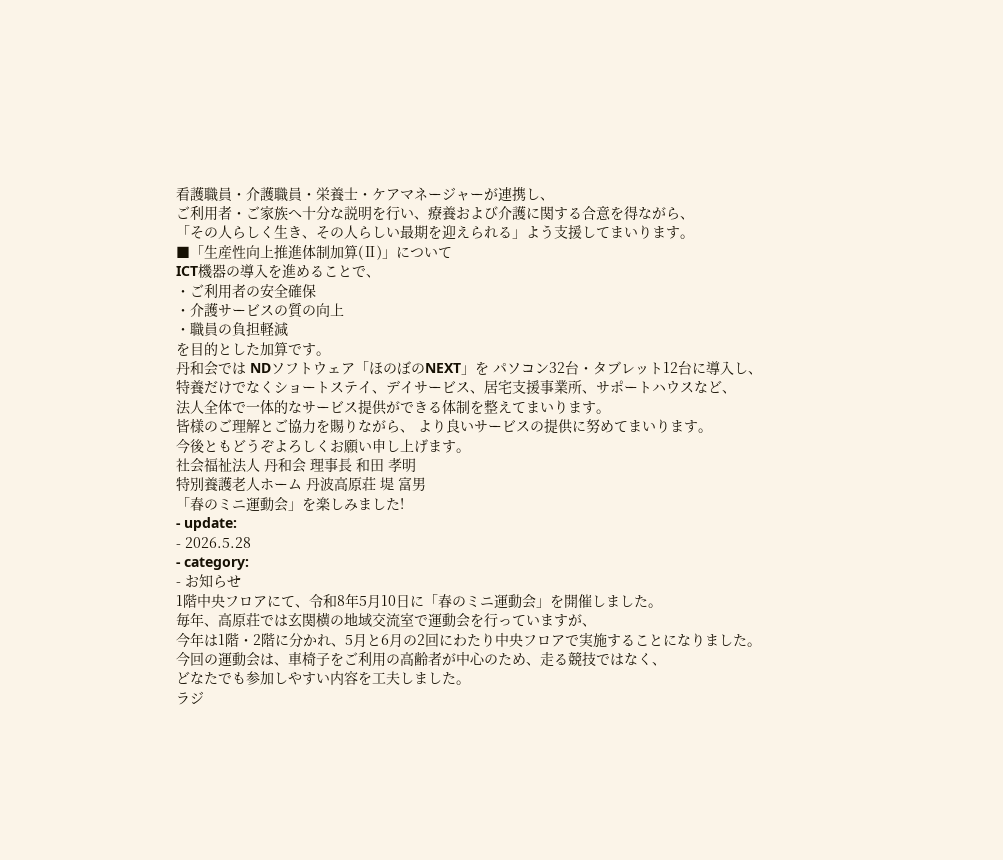看護職員・介護職員・栄養士・ケアマネージャーが連携し、
ご利用者・ご家族へ十分な説明を行い、療養および介護に関する合意を得ながら、
「その人らしく生き、その人らしい最期を迎えられる」よう支援してまいります。
■「生産性向上推進体制加算(Ⅱ)」について
ICT機器の導入を進めることで、
・ご利用者の安全確保
・介護サービスの質の向上
・職員の負担軽減
を目的とした加算です。
丹和会では NDソフトウェア「ほのぼのNEXT」を パソコン32台・タブレット12台に導入し、
特養だけでなくショートステイ、デイサービス、居宅支援事業所、サポートハウスなど、
法人全体で一体的なサービス提供ができる体制を整えてまいります。
皆様のご理解とご協力を賜りながら、 より良いサービスの提供に努めてまいります。
今後ともどうぞよろしくお願い申し上げます。
社会福祉法人 丹和会 理事長 和田 孝明
特別養護老人ホーム 丹波高原荘 堤 富男
「春のミニ運動会」を楽しみました!
- update:
- 2026.5.28
- category:
- お知らせ
1階中央フロアにて、令和8年5月10日に「春のミニ運動会」を開催しました。
毎年、高原荘では玄関横の地域交流室で運動会を行っていますが、
今年は1階・2階に分かれ、5月と6月の2回にわたり中央フロアで実施することになりました。
今回の運動会は、車椅子をご利用の高齢者が中心のため、走る競技ではなく、
どなたでも参加しやすい内容を工夫しました。
ラジ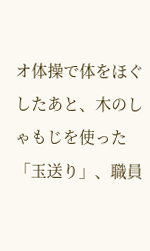オ体操で体をほぐしたあと、木のしゃもじを使った 「玉送り」、職員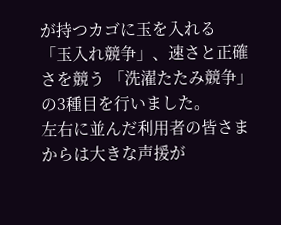が持つカゴに玉を入れる
「玉入れ競争」、速さと正確さを競う 「洗濯たたみ競争」の3種目を行いました。
左右に並んだ利用者の皆さまからは大きな声援が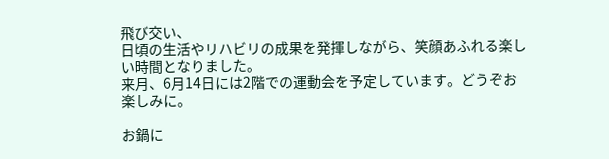飛び交い、
日頃の生活やリハビリの成果を発揮しながら、笑顔あふれる楽しい時間となりました。
来月、6月14日には2階での運動会を予定しています。どうぞお楽しみに。

お鍋に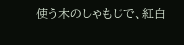使う木のしゃもじで、紅白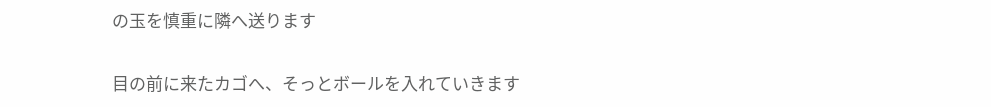の玉を慎重に隣へ送ります


目の前に来たカゴへ、そっとボールを入れていきます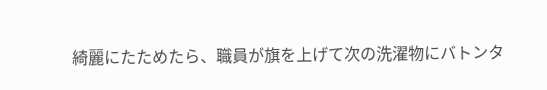綺麗にたためたら、職員が旗を上げて次の洗濯物にバトンタ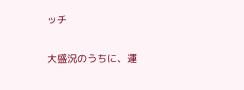ッチ

大盛況のうちに、運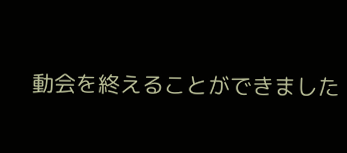動会を終えることができました